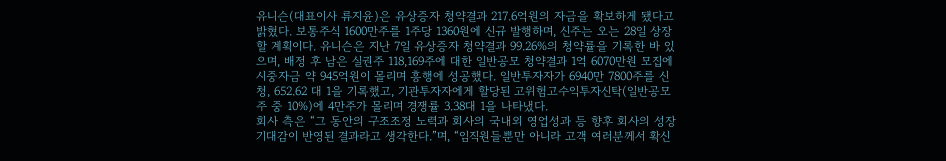유니슨(대표이사 류지윤)은 유상증자 청약결과 217.6억원의 자금을 확보하게 됐다고 밝혔다. 보통주식 1600만주를 1주당 1360원에 신규 발행하며, 신주는 오는 28일 상장할 계획이다. 유니슨은 지난 7일 유상증자 청약결과 99.26%의 청약률을 기록한 바 있으며, 배정 후 남은 실권주 118,169주에 대한 일반공모 청약결과 1억 6070만원 모집에 시중자금 약 945억원이 몰리며 흥행에 성공했다. 일반투자자가 6940만 7800주를 신청, 652.62 대 1을 기록했고, 기관투자자에게 할당된 고위험고수익투자신탁(일반공모주 중 10%)에 4만주가 몰리며 경쟁률 3.38대 1을 나타냈다.
회사 측은 “그 동안의 구조조정 노력과 회사의 국내외 영업성과 등 향후 회사의 성장 기대감이 반영된 결과라고 생각한다.”며, “임직원들뿐만 아니라 고객 여러분께서 확신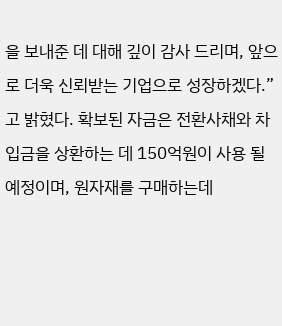을 보내준 데 대해 깊이 감사 드리며, 앞으로 더욱 신뢰받는 기업으로 성장하겠다.”고 밝혔다. 확보된 자금은 전환사채와 차입금을 상환하는 데 150억원이 사용 될 예정이며, 원자재를 구매하는데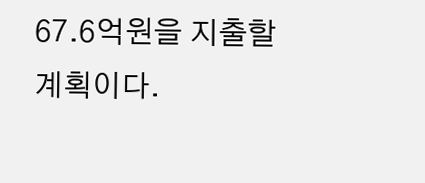67.6억원을 지출할 계획이다.